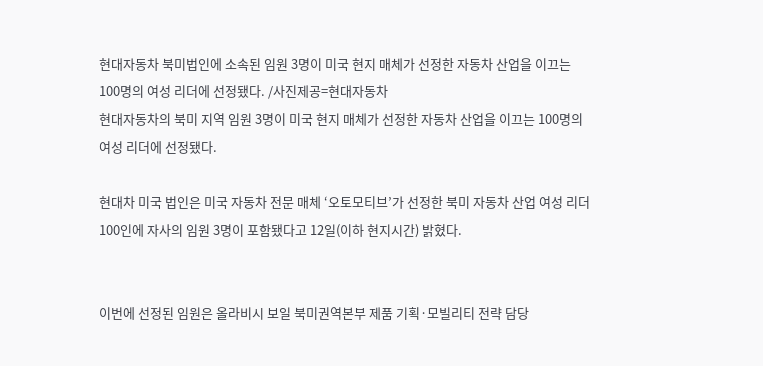현대자동차 북미법인에 소속된 임원 3명이 미국 현지 매체가 선정한 자동차 산업을 이끄는 100명의 여성 리더에 선정됐다. /사진제공=현대자동차
현대자동차의 북미 지역 임원 3명이 미국 현지 매체가 선정한 자동차 산업을 이끄는 100명의 여성 리더에 선정됐다.

현대차 미국 법인은 미국 자동차 전문 매체 ‘오토모티브’가 선정한 북미 자동차 산업 여성 리더 100인에 자사의 임원 3명이 포함됐다고 12일(이하 현지시간) 밝혔다.


이번에 선정된 임원은 올라비시 보일 북미권역본부 제품 기획·모빌리티 전략 담당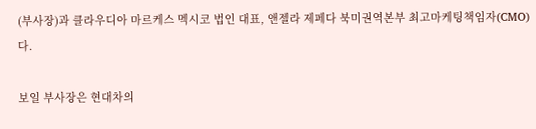(부사장)과 클라우디아 마르케스 멕시코 법인 대표, 앤젤라 제페다 북미권역본부 최고마케팅책임자(CMO)다.

보일 부사장은 현대차의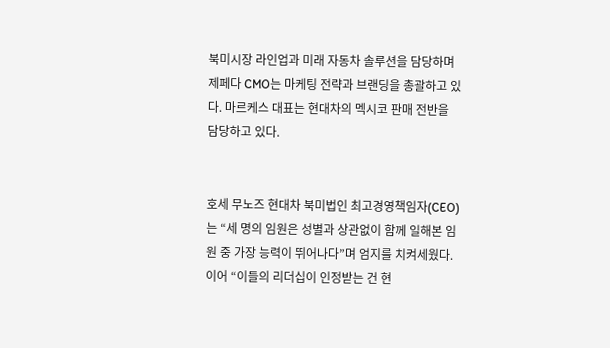북미시장 라인업과 미래 자동차 솔루션을 담당하며 제페다 CMO는 마케팅 전략과 브랜딩을 총괄하고 있다. 마르케스 대표는 현대차의 멕시코 판매 전반을 담당하고 있다.


호세 무노즈 현대차 북미법인 최고경영책임자(CEO)는 “세 명의 임원은 성별과 상관없이 함께 일해본 임원 중 가장 능력이 뛰어나다”며 엄지를 치켜세웠다. 이어 “이들의 리더십이 인정받는 건 현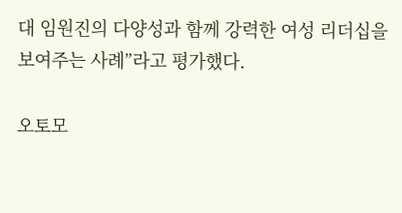대 임원진의 다양성과 함께 강력한 여성 리더십을 보여주는 사례”라고 평가했다.

오토모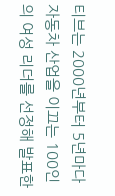티브는 2000년부터 5년마다 자동차 산업을 이끄는 100인의 여성 리더를 선정해 발표한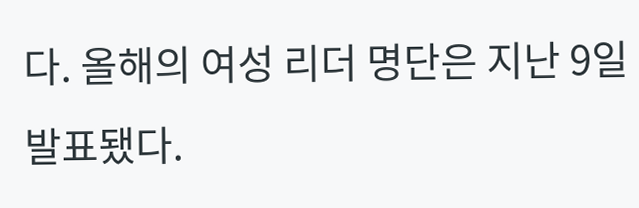다. 올해의 여성 리더 명단은 지난 9일 발표됐다.